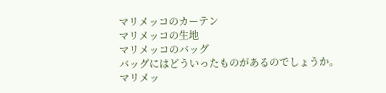マリメッコのカーテン
マリメッコの生地
マリメッコのバッグ
バッグにはどういったものがあるのでしょうか。
マリメッ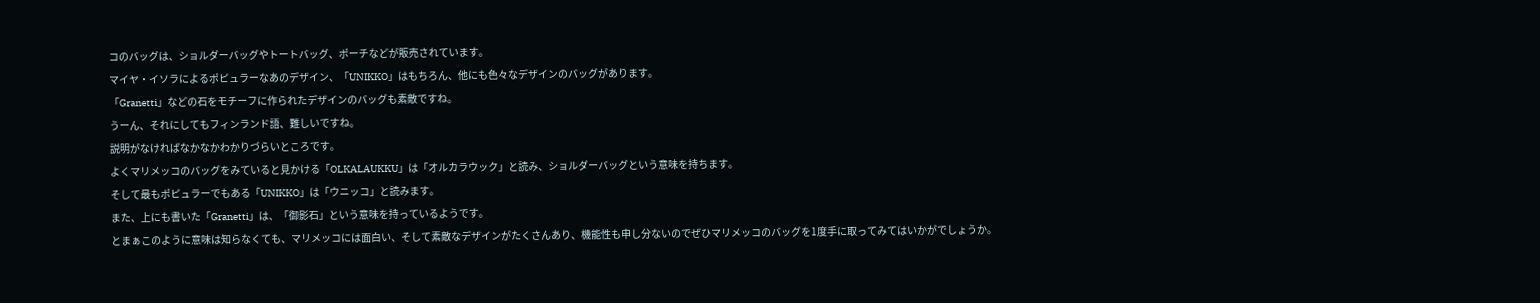コのバッグは、ショルダーバッグやトートバッグ、ポーチなどが販売されています。
マイヤ・イソラによるポピュラーなあのデザイン、「UNIKKO」はもちろん、他にも色々なデザインのバッグがあります。
「Granetti」などの石をモチーフに作られたデザインのバッグも素敵ですね。
うーん、それにしてもフィンランド語、難しいですね。
説明がなければなかなかわかりづらいところです。
よくマリメッコのバッグをみていると見かける「OLKALAUKKU」は「オルカラウック」と読み、ショルダーバッグという意味を持ちます。
そして最もポピュラーでもある「UNIKKO」は「ウニッコ」と読みます。
また、上にも書いた「Granetti」は、「御影石」という意味を持っているようです。
とまぁこのように意味は知らなくても、マリメッコには面白い、そして素敵なデザインがたくさんあり、機能性も申し分ないのでぜひマリメッコのバッグを1度手に取ってみてはいかがでしょうか。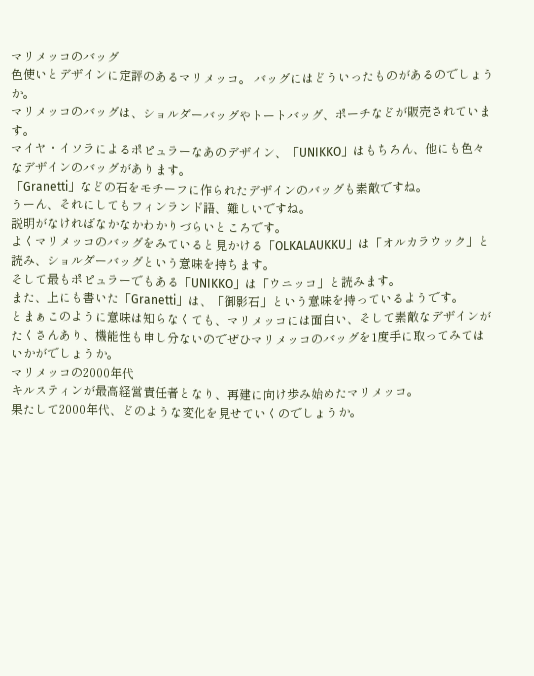マリメッコのバッグ
色使いとデザインに定評のあるマリメッコ。 バッグにはどういったものがあるのでしょうか。
マリメッコのバッグは、ショルダーバッグやトートバッグ、ポーチなどが販売されています。
マイヤ・イソラによるポピュラーなあのデザイン、「UNIKKO」はもちろん、他にも色々なデザインのバッグがあります。
「Granetti」などの石をモチーフに作られたデザインのバッグも素敵ですね。
うーん、それにしてもフィンランド語、難しいですね。
説明がなければなかなかわかりづらいところです。
よくマリメッコのバッグをみていると見かける「OLKALAUKKU」は「オルカラウック」と読み、ショルダーバッグという意味を持ちます。
そして最もポピュラーでもある「UNIKKO」は「ウニッコ」と読みます。
また、上にも書いた「Granetti」は、「御影石」という意味を持っているようです。
とまぁこのように意味は知らなくても、マリメッコには面白い、そして素敵なデザインがたくさんあり、機能性も申し分ないのでぜひマリメッコのバッグを1度手に取ってみてはいかがでしょうか。
マリメッコの2000年代
キルスティンが最高経営責任者となり、再建に向け歩み始めたマリメッコ。
果たして2000年代、どのような変化を見せていくのでしょうか。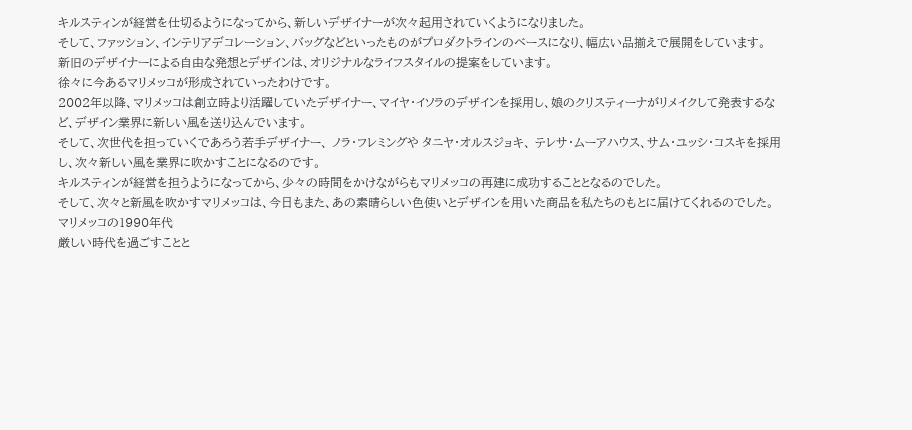キルスティンが経営を仕切るようになってから、新しいデザイナーが次々起用されていくようになりました。
そして、ファッション、インテリアデコレーション、バッグなどといったものがプロダクトラインのベースになり、幅広い品揃えで展開をしています。
新旧のデザイナーによる自由な発想とデザインは、オリジナルなライフスタイルの提案をしています。
徐々に今あるマリメッコが形成されていったわけです。
2002年以降、マリメッコは創立時より活躍していたデザイナー、マイヤ・イソラのデザインを採用し、娘のクリスティーナがリメイクして発表するなど、デザイン業界に新しい風を送り込んでいます。
そして、次世代を担っていくであろう若手デザイナー、 ノラ・フレミングや タニヤ・オルスジョキ、 テレサ・ムーアハウス、サム・ユッシ・コスキを採用し、次々新しい風を業界に吹かすことになるのです。
キルスティンが経営を担うようになってから、少々の時間をかけながらもマリメッコの再建に成功することとなるのでした。
そして、次々と新風を吹かすマリメッコは、今日もまた、あの素晴らしい色使いとデザインを用いた商品を私たちのもとに届けてくれるのでした。
マリメッコの1990年代
厳しい時代を過ごすことと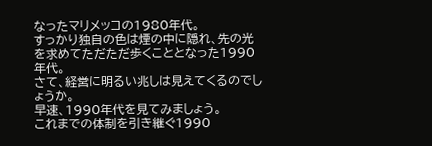なったマリメッコの1980年代。
すっかり独自の色は煙の中に隠れ、先の光を求めてただただ歩くこととなった1990年代。
さて、経営に明るい兆しは見えてくるのでしょうか。
早速、1990年代を見てみましょう。
これまでの体制を引き継ぐ1990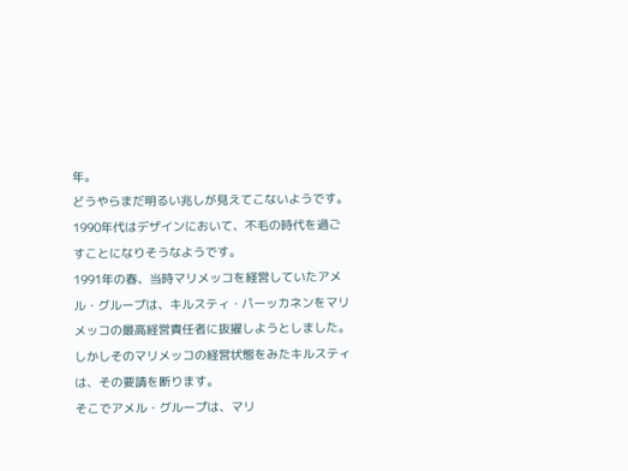年。
どうやらまだ明るい兆しが見えてこないようです。
1990年代はデザインにおいて、不毛の時代を過ごすことになりそうなようです。
1991年の春、当時マリメッコを経営していたアメル・グループは、キルスティ・パーッカネンをマリメッコの最高経営責任者に抜擢しようとしました。
しかしそのマリメッコの経営状態をみたキルスティは、その要請を断ります。
そこでアメル・グループは、マリ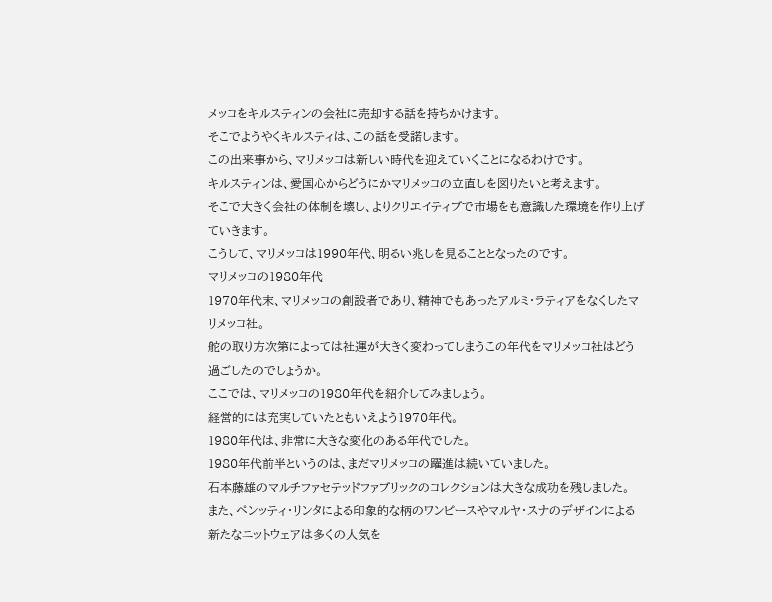メッコをキルスティンの会社に売却する話を持ちかけます。
そこでようやくキルスティは、この話を受諾します。
この出来事から、マリメッコは新しい時代を迎えていくことになるわけです。
キルスティンは、愛国心からどうにかマリメッコの立直しを図りたいと考えます。
そこで大きく会社の体制を壊し、よりクリエイティブで市場をも意識した環境を作り上げていきます。
こうして、マリメッコは1990年代、明るい兆しを見ることとなったのです。
マリメッコの1980年代
1970年代末、マリメッコの創設者であり、精神でもあったアルミ・ラティアをなくしたマリメッコ社。
舵の取り方次第によっては社運が大きく変わってしまうこの年代をマリメッコ社はどう過ごしたのでしょうか。
ここでは、マリメッコの1980年代を紹介してみましょう。
経営的には充実していたともいえよう1970年代。
1980年代は、非常に大きな変化のある年代でした。
1980年代前半というのは、まだマリメッコの躍進は続いていました。
石本藤雄のマルチファセテッドファブリックのコレクションは大きな成功を残しました。
また、ペンッティ・リンタによる印象的な柄のワンピースやマルヤ・スナのデザインによる新たなニットウェアは多くの人気を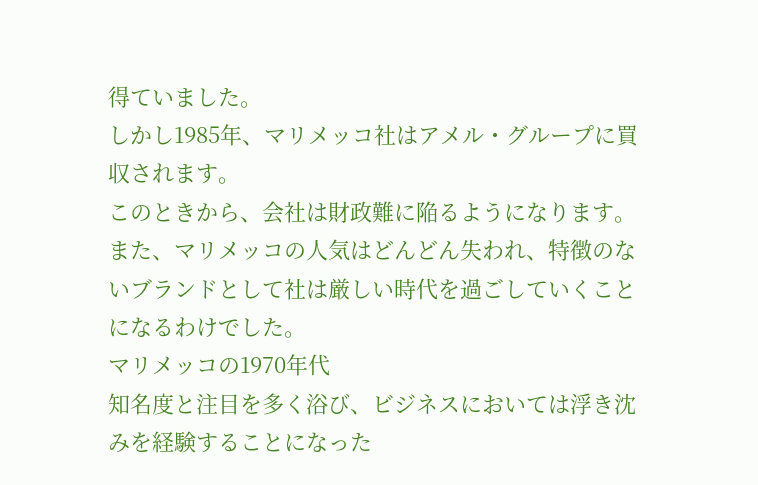得ていました。
しかし1985年、マリメッコ社はアメル・グループに買収されます。
このときから、会社は財政難に陥るようになります。
また、マリメッコの人気はどんどん失われ、特徴のないブランドとして社は厳しい時代を過ごしていくことになるわけでした。
マリメッコの1970年代
知名度と注目を多く浴び、ビジネスにおいては浮き沈みを経験することになった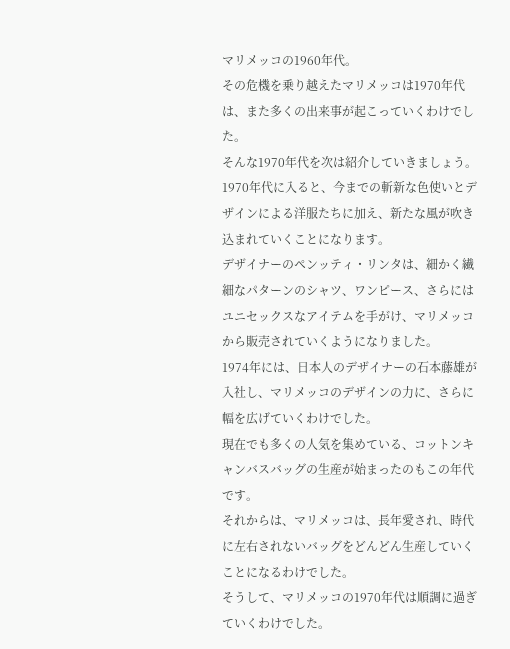マリメッコの1960年代。
その危機を乗り越えたマリメッコは1970年代は、また多くの出来事が起こっていくわけでした。
そんな1970年代を次は紹介していきましょう。
1970年代に入ると、今までの斬新な色使いとデザインによる洋服たちに加え、新たな風が吹き込まれていくことになります。
デザイナーのペンッティ・リンタは、細かく繊細なパターンのシャツ、ワンピース、さらにはユニセックスなアイテムを手がけ、マリメッコから販売されていくようになりました。
1974年には、日本人のデザイナーの石本藤雄が入社し、マリメッコのデザインの力に、さらに幅を広げていくわけでした。
現在でも多くの人気を集めている、コットンキャンバスバッグの生産が始まったのもこの年代です。
それからは、マリメッコは、長年愛され、時代に左右されないバッグをどんどん生産していくことになるわけでした。
そうして、マリメッコの1970年代は順調に過ぎていくわけでした。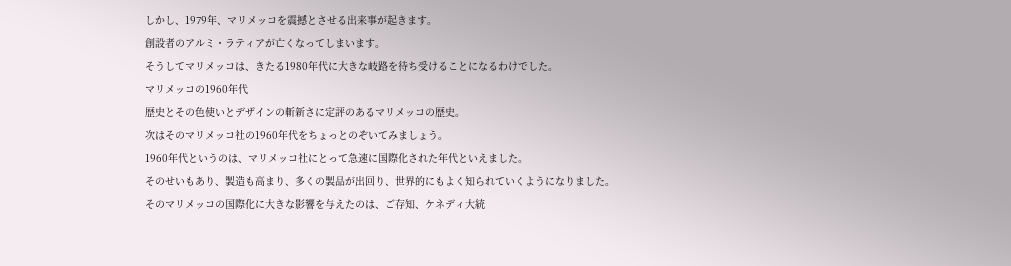しかし、1979年、マリメッコを震撼とさせる出来事が起きます。
創設者のアルミ・ラティアが亡くなってしまいます。
そうしてマリメッコは、きたる1980年代に大きな岐路を待ち受けることになるわけでした。
マリメッコの1960年代
歴史とその色使いとデザインの斬新さに定評のあるマリメッコの歴史。
次はそのマリメッコ社の1960年代をちょっとのぞいてみましょう。
1960年代というのは、マリメッコ社にとって急速に国際化された年代といえました。
そのせいもあり、製造も高まり、多くの製品が出回り、世界的にもよく知られていくようになりました。
そのマリメッコの国際化に大きな影響を与えたのは、ご存知、ケネディ大統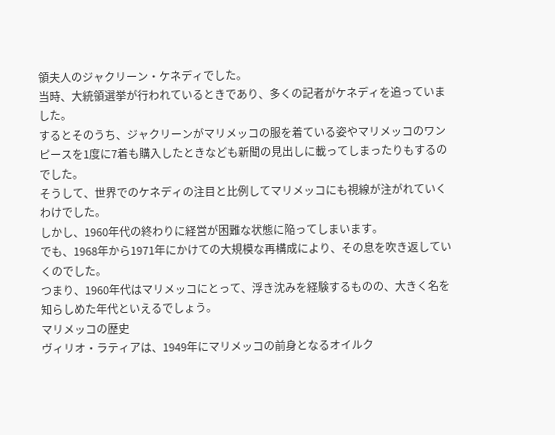領夫人のジャクリーン・ケネディでした。
当時、大統領選挙が行われているときであり、多くの記者がケネディを追っていました。
するとそのうち、ジャクリーンがマリメッコの服を着ている姿やマリメッコのワンピースを1度に7着も購入したときなども新聞の見出しに載ってしまったりもするのでした。
そうして、世界でのケネディの注目と比例してマリメッコにも視線が注がれていくわけでした。
しかし、1960年代の終わりに経営が困難な状態に陥ってしまいます。
でも、1968年から1971年にかけての大規模な再構成により、その息を吹き返していくのでした。
つまり、1960年代はマリメッコにとって、浮き沈みを経験するものの、大きく名を知らしめた年代といえるでしょう。
マリメッコの歴史
ヴィリオ・ラティアは、1949年にマリメッコの前身となるオイルク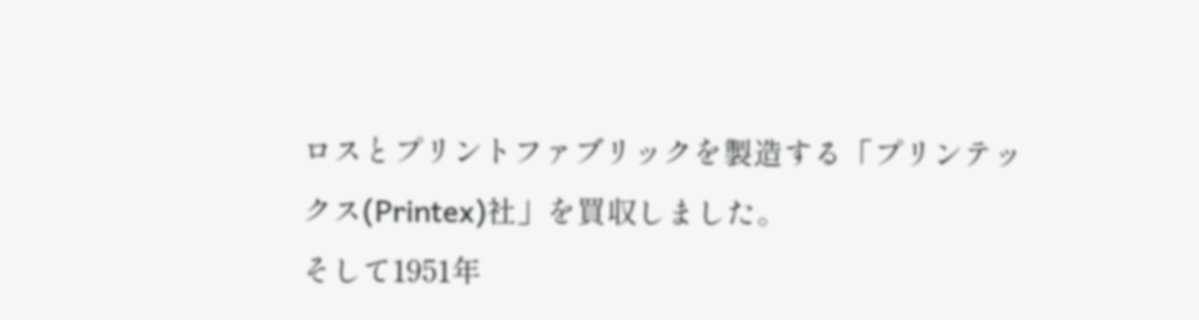ロスとプリントファブリックを製造する「プリンテックス(Printex)社」を買収しました。
そして1951年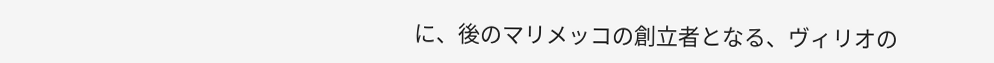に、後のマリメッコの創立者となる、ヴィリオの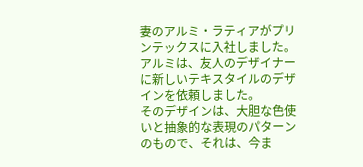妻のアルミ・ラティアがプリンテックスに入社しました。
アルミは、友人のデザイナーに新しいテキスタイルのデザインを依頼しました。
そのデザインは、大胆な色使いと抽象的な表現のパターンのもので、それは、今ま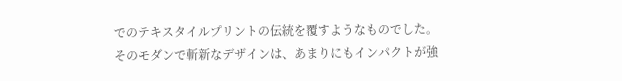でのテキスタイルプリントの伝統を覆すようなものでした。
そのモダンで斬新なデザインは、あまりにもインパクトが強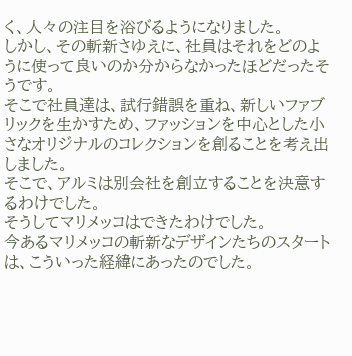く、人々の注目を浴びるようになりました。
しかし、その斬新さゆえに、社員はそれをどのように使って良いのか分からなかったほどだったそうです。
そこで社員達は、試行錯誤を重ね、新しいファブリックを生かすため、ファッションを中心とした小さなオリジナルのコレクションを創ることを考え出しました。
そこで、アルミは別会社を創立することを決意するわけでした。
そうしてマリメッコはできたわけでした。
今あるマリメッコの斬新なデザインたちのスタートは、こういった経緯にあったのでした。